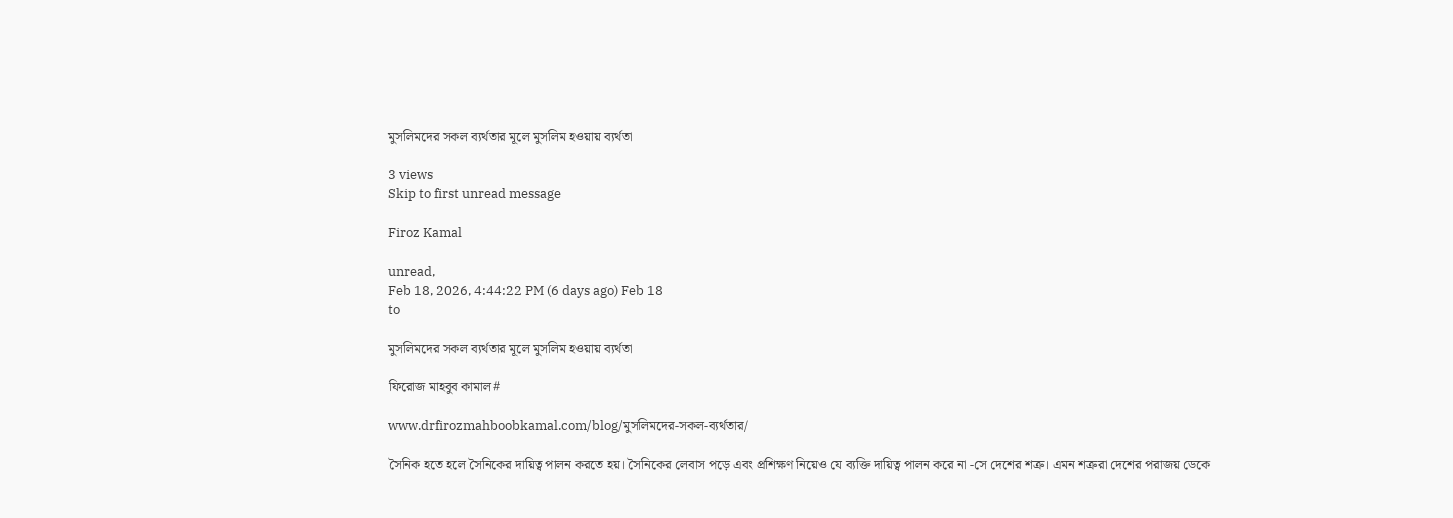মুসলিমদের সকল ব্যর্থতার মূলে মুসলিম হওয়ায় ব্যর্থতা

3 views
Skip to first unread message

Firoz Kamal

unread,
Feb 18, 2026, 4:44:22 PM (6 days ago) Feb 18
to

মুসলিমদের সকল ব্যর্থতার মূলে মুসলিম হওয়ায় ব্যর্থতা

ফিরোজ মাহবুব কামাল#

www.drfirozmahboobkamal.com/blog/মুসলিমদের-সকল-ব্যর্থতার/

সৈনিক হতে হলে সৈনিকের দায়িত্ব পালন করতে হয়। সৈনিকের লেবাস পড়ে এবং প্রশিক্ষণ নিয়েও যে ব্যক্তি দায়িত্ব পালন করে না -সে দেশের শত্রু। এমন শত্রুরা দেশের পরাজয় ডেকে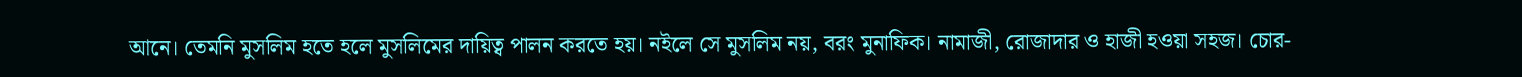আনে। তেমনি মুসলিম হতে হলে মুসলিমের দায়িত্ব পালন করতে হয়। নইলে সে মুসলিম নয়, বরং মুনাফিক। নামাজী, রোজাদার ও হাজী হওয়া সহজ। চোর-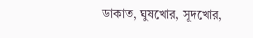ডাকাত, ঘুষখোর, সূদখোর,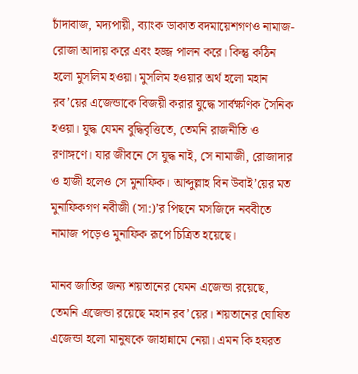চাঁদাবাজ, মদ্যপায়ী, ব্যাংক ডাকাত বদমায়েশগণও নামাজ-রোজা আদায় করে এবং হজ্জ পালন করে। কিন্তু কঠিন হলো মুসলিম হওয়া। মুসলিম হওয়ার অর্থ হলো মহান রব’য়ের এজেন্ডাকে বিজয়ী করার যুদ্ধে সার্বক্ষণিক সৈনিক হওয়া। যুদ্ধ যেমন বুদ্ধিবৃত্তিতে, তেমনি রাজনীতি ও রণাঙ্গণে। যার জীবনে সে যুদ্ধ নাই, সে নামাজী, রোজাদার ও হাজী হলেও সে মুনাফিক। আব্দুল্লাহ বিন উবাই’য়ের মত মুনাফিকগণ নবীজী (সা:)’র পিছনে মসজিদে নববীতে নামাজ পড়েও মুনাফিক রূপে চিত্রিত হয়েছে।

মানব জাতির জন্য শয়তানের যেমন এজেন্ডা রয়েছে, তেমনি এজেন্ডা রয়েছে মহান রব’য়ের। শয়তানের ঘোষিত এজেন্ডা হলো মানুষকে জাহান্নামে নেয়া। এমন কি হযরত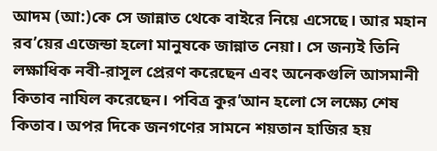আদম (আ:)কে সে জান্নাত থেকে বাইরে নিয়ে এসেছে। আর মহান রব’য়ের এজেন্ডা হলো মানুষকে জান্নাত নেয়া। সে জন্যই তিনি লক্ষাধিক নবী-রাসূল প্রেরণ করেছেন এবং অনেকগুলি আসমানী কিতাব নাযিল করেছেন। পবিত্র কুর’আন হলো সে লক্ষ্যে শেষ কিতাব। অপর দিকে জনগণের সামনে শয়তান হাজির হয়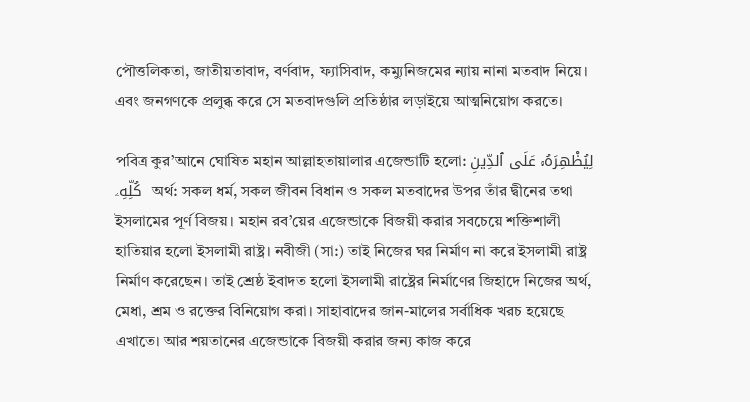পৌত্তলিকতা, জাতীয়তাবাদ, বর্ণবাদ, ফ্যাসিবাদ, কম্যুনিজমের ন্যায় নানা মতবাদ নিয়ে। এবং জনগণকে প্রলুব্ধ করে সে মতবাদগুলি প্রতিষ্ঠার লড়াইয়ে আত্মনিয়োগ করতে।

পবিত্র কুর’আনে ঘোষিত মহান আল্লাহতায়ালার এজেন্ডাটি হলো: لِيُظْهِرَهُۥ عَلَى ٱلدِّينِ كُلِّهِۦ  অর্থ: সকল ধর্ম, সকল জীবন বিধান ও সকল মতবাদের উপর তাঁর দ্বীনের তথা ইসলামের পূর্ণ বিজয়। মহান রব’য়ের এজেন্ডাকে বিজয়ী করার সবচেয়ে শক্তিশালী হাতিয়ার হলো ইসলামী রাষ্ট্র। নবীজী (সা:) তাই নিজের ঘর নির্মাণ না করে ইসলামী রাষ্ট্র নির্মাণ করেছেন। তাই শ্রেষ্ঠ ইবাদত হলো ইসলামী রাষ্ট্রের নির্মাণের জিহাদে নিজের অর্থ, মেধা, শ্রম ও রক্তের বিনিয়োগ করা। সাহাবাদের জান-মালের সর্বাধিক খরচ হয়েছে এখাতে। আর শয়তানের এজেন্ডাকে বিজয়ী করার জন্য কাজ করে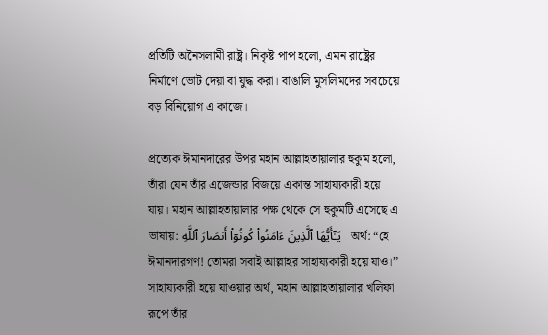প্রতিটি অনৈসলামী রাষ্ট্র। নিকৃষ্ট পাপ হলো, এমন রাষ্ট্রের নির্মাণে ভোট দেয়া বা যুদ্ধ করা। বাঙালি মুসলিমদের সবচেয়ে বড় বিনিয়োগ এ কাজে।

প্রত্যেক ঈমানদারের উপর মহান আল্লাহতায়ালার হুকুম হলো, তাঁরা যেন তাঁর এজেন্ডার বিজয়ে একান্ত সাহায্যকারী হয়ে যায়। মহান আল্লাহতায়ালার পক্ষ থেকে সে হুকুমটি এসেছে এ ভাষায়: يَـٰٓأَيُّهَا ٱلَّذِينَ ءَامَنُوا۟ كُونُوٓا۟ أَنصَارَ ٱللَّهِ   অর্থ: “হে ঈমানদারগণ! তোমরা সবাই আল্লাহর সাহায্যকারী হয়ে যাও‍।” সাহায্যকারী হয়ে যাওয়ার অর্থ, মহান আল্লাহতায়ালার খলিফা রূপে তাঁর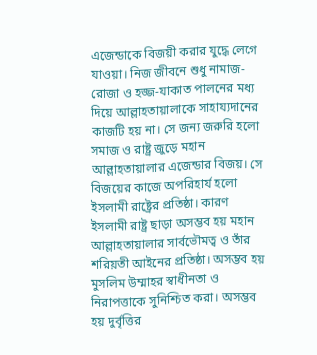এজেন্ডাকে বিজয়ী করার যুদ্ধে লেগে যাওয়া। নিজ জীবনে শুধু নামাজ-রোজা ও হজ্জ-যাকাত পালনের মধ্য দিয়ে আল্লাহতায়ালাকে সাহায্যদানের কাজটি হয় না। সে জন্য জরুরি হলো সমাজ ও রাষ্ট্র জুড়ে মহান আল্লাহতায়ালার এজেন্ডার বিজয়। সে বিজয়ের কাজে অপরিহার্য হলো ইসলামী রাষ্ট্রের প্রতিষ্ঠা। কারণ ইসলামী রাষ্ট্র ছাড়া অসম্ভব হয় মহান আল্লাহতায়ালার সার্বভৌমত্ব ও তাঁর শরিয়তী আইনের প্রতিষ্ঠা। অসম্ভব হয় মুসলিম উম্মাহর স্বাধীনতা ও নিরাপত্তাকে সুনিশ্চিত করা। অসম্ভব হয় দুর্বৃত্তির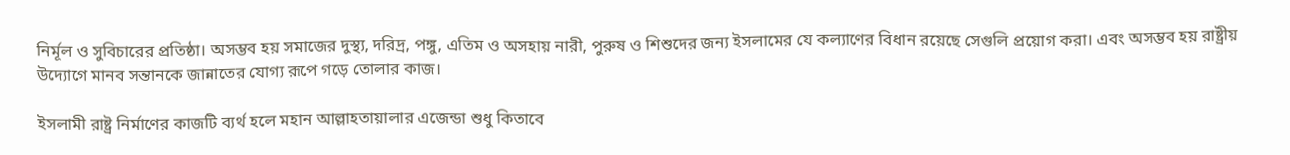নির্মূল ও সুবিচারের প্রতিষ্ঠা। অসম্ভব হয় সমাজের দুস্থ্য, দরিদ্র, পঙ্গু, এতিম ও অসহায় নারী, পুরুষ ও শিশুদের জন্য ইসলামের যে কল্যাণের বিধান রয়েছে সেগুলি প্রয়োগ করা। এবং অসম্ভব হয় রাষ্ট্রীয় উদ্যোগে মানব সন্তানকে জান্নাতের যোগ্য রূপে গড়ে তোলার কাজ।

ইসলামী রাষ্ট্র নির্মাণের কাজটি ব্যর্থ হলে মহান আল্লাহতায়ালার এজেন্ডা শুধু কিতাবে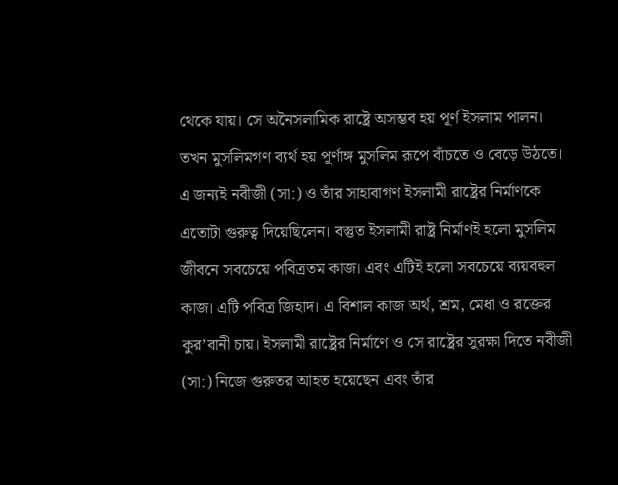থেকে যায়। সে অনৈসলামিক রাষ্ট্রে অসম্ভব হয় পূর্ণ ইসলাম পালন। তখন মুসলিমগণ ব্যর্থ হয় পূর্ণাঙ্গ মুসলিম রূপে বাঁচতে ও বেড়ে উঠতে। এ জন্যই নবীজী (সা:) ও তাঁর সাহাবাগণ ইসলামী রাষ্ট্রের নির্মাণকে এতোটা গুরুত্ব দিয়েছিলেন। বস্তুত ইসলামী রাষ্ট্র নির্মাণই হলো মুসলিম জীবনে সবচেয়ে পবিত্রতম কাজ। এবং এটিই হলো সবচেয়ে ব্যয়বহুল কাজ। এটি পবিত্র জিহাদ। এ বিশাল কাজ অর্থ, শ্রম, মেধা ও রক্তের কুর’বানী চায়। ইসলামী রাষ্ট্রের নির্মাণে ও সে রাষ্ট্রের সুরক্ষা দিতে নবীজী (সা:) নিজে গুরুতর আহত হয়েছেন এবং তাঁর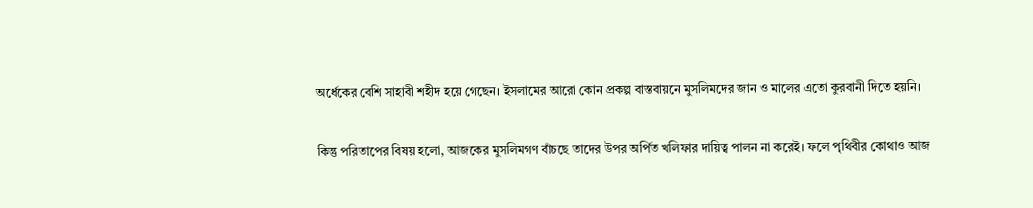অর্ধেকের বেশি সাহাবী শহীদ হয়ে গেছেন। ইসলামের আরো কোন প্রকল্প বাস্তবায়নে মুসলিমদের জান ও মালের এতো কুরবানী দিতে হয়নি।

কিন্তু পরিতাপের বিষয় হলো, আজকের মুসলিমগণ বাঁচছে তাদের উপর অর্পিত খলিফার দায়িত্ব পালন না করেই। ফলে পৃথিবীর কোথাও আজ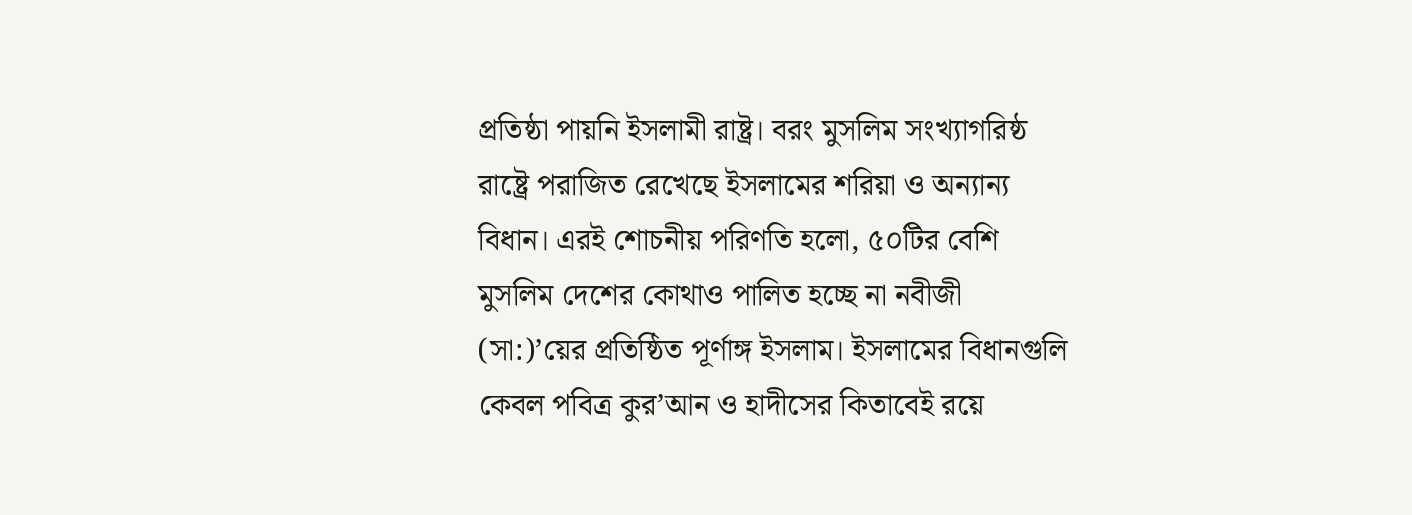প্রতিষ্ঠা পায়নি ইসলামী রাষ্ট্র। বরং মুসলিম সংখ্যাগরিষ্ঠ রাষ্ট্রে পরাজিত রেখেছে ইসলামের শরিয়া ও অন্যান্য বিধান। এরই শোচনীয় পরিণতি হলো, ৫০টির বেশি মুসলিম দেশের কোথাও পালিত হচ্ছে না নবীজী (সা:)’য়ের প্রতিষ্ঠিত পূর্ণাঙ্গ ইসলাম। ইসলামের বিধানগুলি কেবল পবিত্র কুর’আন ও হাদীসের কিতাবেই রয়ে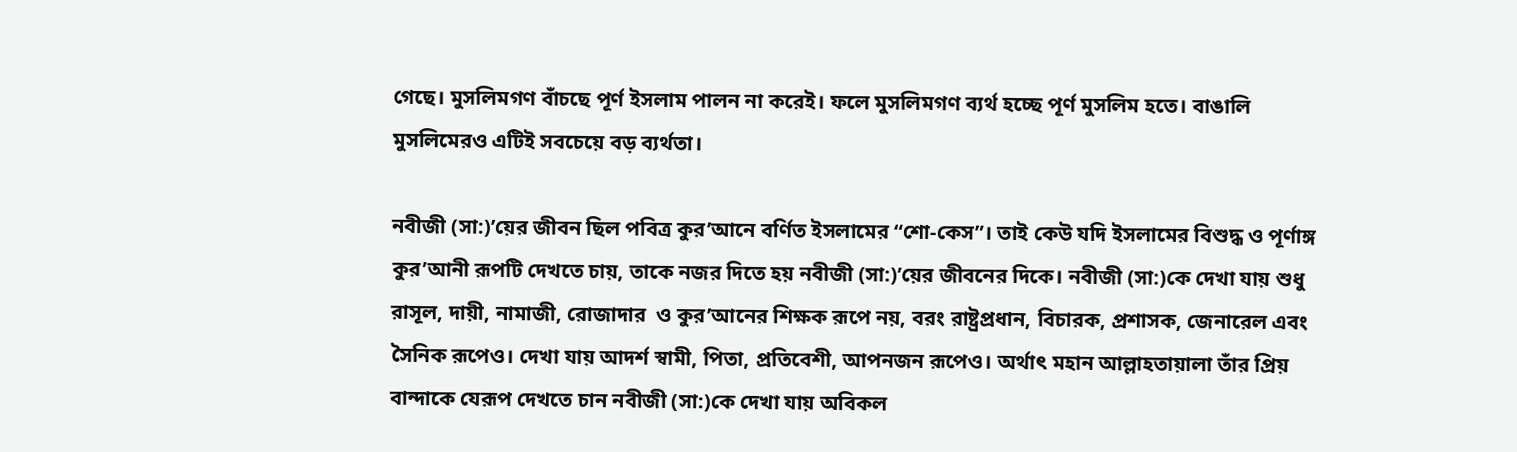গেছে। মুসলিমগণ বাঁচছে পূর্ণ ইসলাম পালন না করেই। ফলে মুসলিমগণ ব্যর্থ হচ্ছে পূর্ণ মুসলিম হতে। বাঙালি মুসলিমেরও এটিই সবচেয়ে বড় ব্যর্থতা।

নবীজী (সা:)’য়ের জীবন ছিল পবিত্র কুর’আনে বর্ণিত ইসলামের “শো-কেস”। তাই কেউ যদি ইসলামের বিশুদ্ধ ও পূর্ণাঙ্গ কুর’আনী রূপটি দেখতে চায়, তাকে নজর দিতে হয় নবীজী (সা:)’য়ের জীবনের দিকে। নবীজী (সা:)কে দেখা যায় শুধু রাসূল, দায়ী, নামাজী, রোজাদার  ও কুর‌’আনের শিক্ষক রূপে নয়, বরং রাষ্ট্রপ্রধান, বিচারক, প্রশাসক, জেনারেল এবং সৈনিক রূপেও। দেখা যায় আদর্শ স্বামী, পিতা, প্রতিবেশী, আপনজন রূপেও। অর্থাৎ মহান আল্লাহতায়ালা তাঁর প্রিয় বান্দাকে যেরূপ দেখতে চান নবীজী (সা:)কে দেখা যায় অবিকল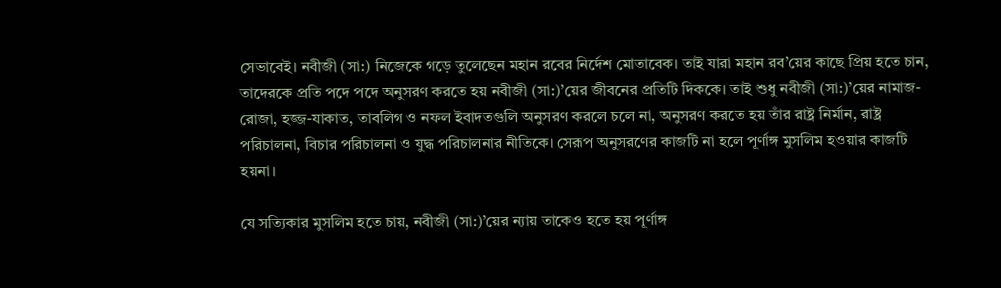সেভাবেই। নবীজী (সা:) নিজেকে গড়ে তুলেছেন মহান রবের নির্দেশ মোতাবেক। তাই যারা মহান রব’য়ের কাছে প্রিয় হতে চান, তাদেরকে প্রতি পদে পদে অনুসরণ করতে হয় নবীজী (সা:)’য়ের জীবনের প্রতিটি দিককে। তাই শুধু নবীজী (সা:)’য়ের নামাজ-রোজা, হজ্জ-যাকাত, তাবলিগ ও নফল ইবাদতগুলি অনুসরণ করলে চলে না, অনুসরণ করতে হয় তাঁর রাষ্ট্র নির্মান, রাষ্ট্র পরিচালনা, বিচার পরিচালনা ও যুদ্ধ পরিচালনার নীতিকে। সেরূপ অনুসরণের কাজটি না হলে পূর্ণাঙ্গ মুসলিম হওয়ার কাজটি হয়না।

যে সত্যিকার মুসলিম হতে চায়, নবীজী (সা:)’য়ের ন্যায় তাকেও হতে হয় পূর্ণাঙ্গ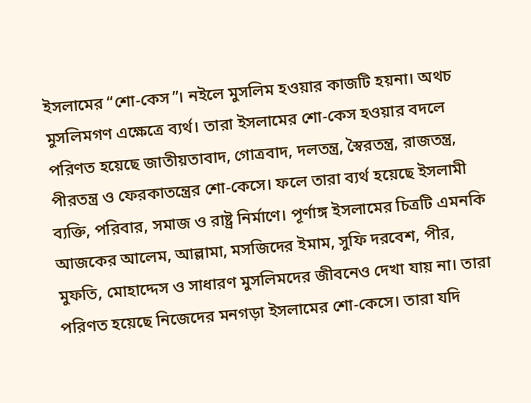ইসলামের “শো-কেস”। নইলে মুসলিম হওয়ার কাজটি হয়না। অথচ মুসলিমগণ এক্ষেত্রে ব্যর্থ। তারা ইসলামের শো-কেস হওয়ার বদলে পরিণত হয়েছে জাতীয়তাবাদ, গোত্রবাদ, দলতন্ত্র, স্বৈরতন্ত্র, রাজতন্ত্র, পীরতন্ত্র ও ফেরকাতন্ত্রের শো-কেসে। ফলে তারা ব্যর্থ হয়েছে ইসলামী ব্যক্তি, পরিবার, সমাজ ও রাষ্ট্র নির্মাণে। পূর্ণাঙ্গ ইসলামের চিত্রটি এমনকি আজকের আলেম, আল্লামা, মসজিদের ইমাম, সুফি দরবেশ, পীর, মুফতি, মোহাদ্দেস ও সাধারণ মুসলিমদের জীবনেও দেখা যায় না। তারা পরিণত হয়েছে নিজেদের মনগড়া ইসলামের শো-কেসে। তারা যদি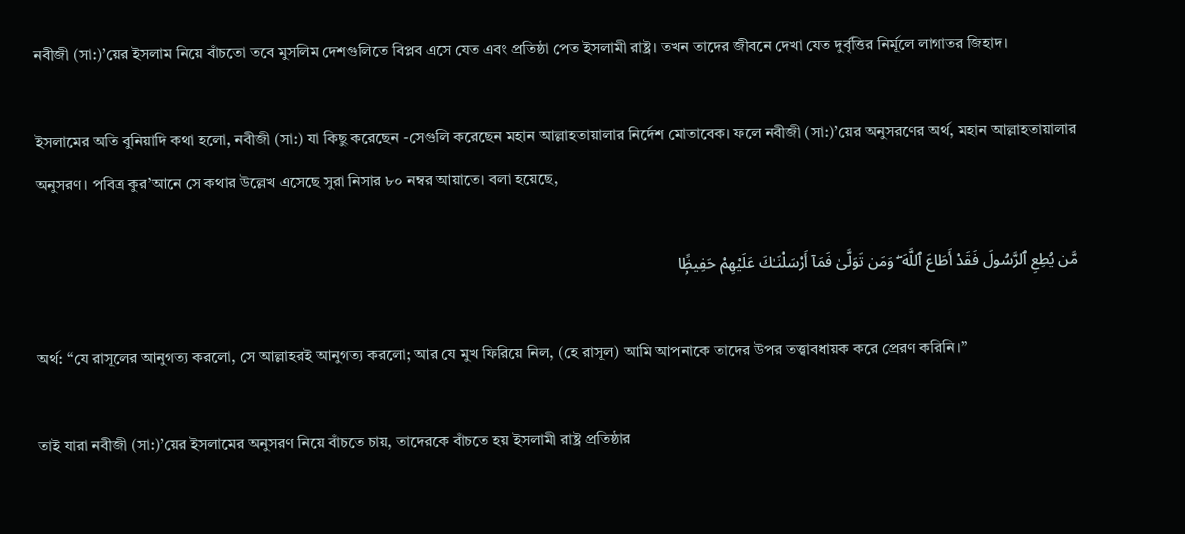নবীজী (সা:)’য়ের ইসলাম নিয়ে বাঁচতো তবে মুসলিম দেশগুলিতে বিপ্লব এসে যেত এবং প্রতিষ্ঠা পেত ইসলামী রাষ্ট্র। তখন তাদের জীবনে দেখা যেত দুর্বৃত্তির নির্মূলে লাগাতর জিহাদ।

ইসলামের অতি বুনিয়াদি কথা হলো, নবীজী (সা:) যা কিছু করেছেন -সেগুলি করেছেন মহান আল্লাহতায়ালার নির্দেশ মোতাবেক। ফলে নবীজী (সা:)’য়ের অনুসরণের অর্থ, মহান আল্লাহতায়ালার অনুসরণ। পবিত্র কুর’আনে সে কথার উল্লেখ এসেছে সুরা নিসার ৮০ নম্বর আয়াতে। বলা হয়েছে,

مَّن يُطِعِ ٱلرَّسُولَ فَقَدْ أَطَاعَ ٱللَّهَ ۖ وَمَن تَوَلَّىٰ فَمَآ أَرْسَلْنَـٰكَ عَلَيْهِمْ حَفِيظًۭا

অর্থ: “যে রাসূলের আনুগত্য করলো, সে আল্লাহরই আনুগত্য করলো; আর যে মুখ ফিরিয়ে নিল, (হে রাসূল) আমি আপনাকে তাদের উপর তত্ত্বাবধায়ক করে প্রেরণ করিনি।”

তাই যারা নবীজী (সা:)’য়ের ইসলামের অনুসরণ নিয়ে বাঁচতে চায়, তাদেরকে বাঁচতে হয় ইসলামী রাষ্ট্র প্রতিষ্ঠার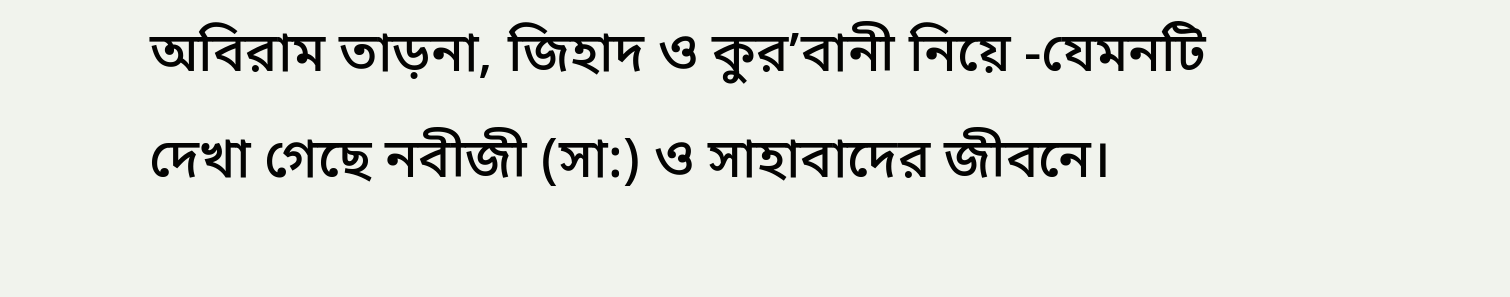অবিরাম তাড়না, জিহাদ ও কুর’বানী নিয়ে -যেমনটি দেখা গেছে নবীজী (সা:) ও সাহাবাদের জীবনে।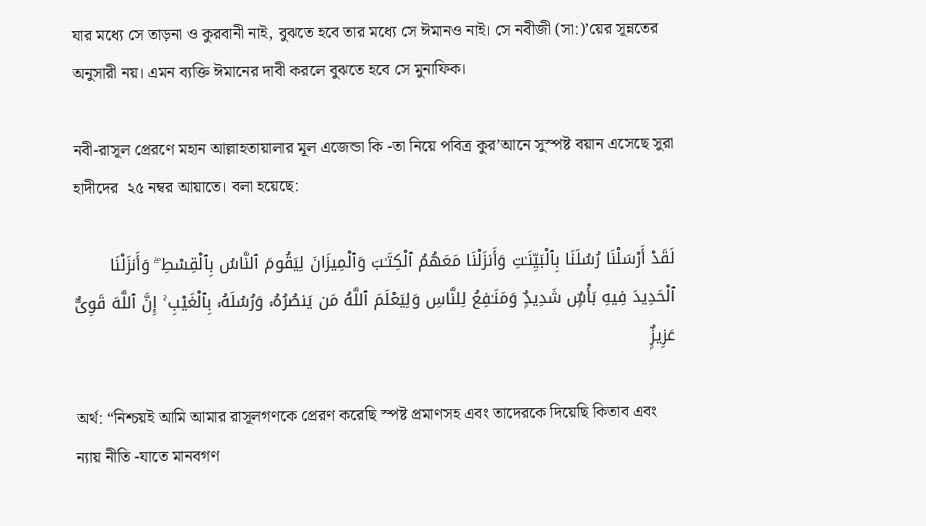যার মধ্যে সে তাড়না ও কুরবানী নাই, বুঝতে হবে তার মধ্যে সে ঈমানও নাই। সে নবীজী (সা:)’য়ের সূন্নতের অনুসারী নয়। এমন ব্যক্তি ঈমানের দাবী করলে বুঝতে হবে সে মুনাফিক।

নবী-রাসূল প্রেরণে মহান আল্লাহতায়ালার মূল এজেন্ডা কি -তা নিয়ে পবিত্র কুর’আনে সুস্পষ্ট বয়ান এসেছে সুরা হাদীদের  ২৫ নম্বর আয়াতে। বলা হয়েছে:

لَقَدْ أَرْسَلْنَا رُسُلَنَا بِٱلْبَيِّنَـٰتِ وَأَنزَلْنَا مَعَهُمُ ٱلْكِتَـٰبَ وَٱلْمِيزَانَ لِيَقُومَ ٱلنَّاسُ بِٱلْقِسْطِ ۖ وَأَنزَلْنَا ٱلْحَدِيدَ فِيهِ بَأْسٌۭ شَدِيدٌۭ وَمَنَـٰفِعُ لِلنَّاسِ وَلِيَعْلَمَ ٱللَّهُ مَن يَنصُرُهُۥ وَرُسُلَهُۥ بِٱلْغَيْبِ ۚ إِنَّ ٱللَّهَ قَوِىٌّ عَزِيزٌۭ

অর্থ: “নিশ্চয়ই আমি আমার রাসূলগণকে প্রেরণ করেছি স্পষ্ট প্রমাণসহ এবং তাদেরকে দিয়েছি কিতাব এবং ন্যায় নীতি -যাতে মানবগণ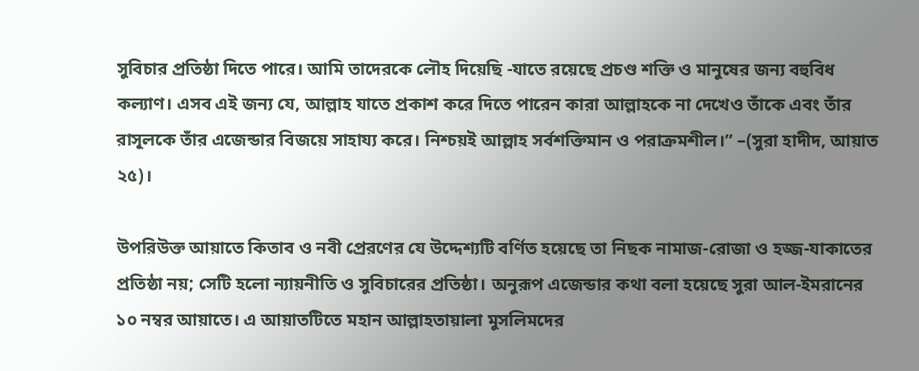সুবিচার প্রতিষ্ঠা দিতে পারে। আমি তাদেরকে লৌহ দিয়েছি -যাতে রয়েছে প্রচণ্ড শক্তি ও মানুষের জন্য বহুবিধ কল্যাণ। এসব এই জন্য যে, আল্লাহ যাতে প্রকাশ করে দিতে পারেন কারা আল্লাহকে না দেখেও তাঁকে এবং তাঁর রাসূলকে তাঁর এজেন্ডার বিজয়ে সাহায্য করে। নিশ্চয়ই আল্লাহ সর্বশক্তিমান ও পরাক্রমশীল।” –(সুরা হাদীদ, আয়াত ২৫)।

উপরিউক্ত আয়াতে কিতাব ও নবী প্রেরণের যে উদ্দেশ্যটি বর্ণিত হয়েছে তা নিছক নামাজ-রোজা ও হজ্জ-যাকাতের প্রতিষ্ঠা নয়; সেটি হলো ন্যায়নীতি ও সুবিচারের প্রতিষ্ঠা। অনুরূপ এজেন্ডার কথা বলা হয়েছে সুরা আল-ইমরানের ১০ নম্বর আয়াতে। এ আয়াতটিতে মহান আল্লাহতায়ালা মুসলিমদের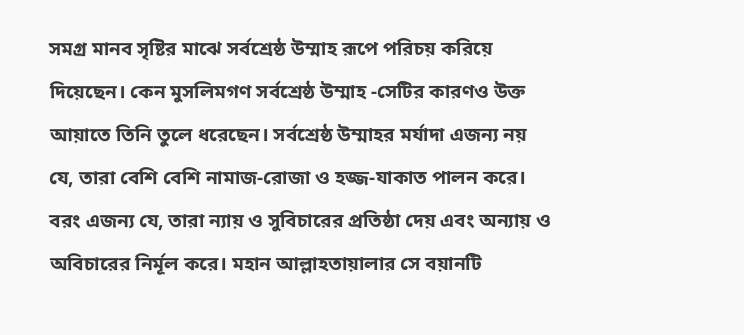সমগ্র মানব সৃষ্টির মাঝে সর্বশ্রেষ্ঠ উম্মাহ রূপে পরিচয় করিয়ে দিয়েছেন। কেন মুসলিমগণ সর্বশ্রেষ্ঠ উম্মাহ -সেটির কারণও উক্ত আয়াতে তিনি তুলে ধরেছেন। সর্বশ্রেষ্ঠ উম্মাহর মর্যাদা এজন্য নয় যে, তারা বেশি বেশি নামাজ-রোজা ও হজ্জ-যাকাত পালন করে। বরং এজন্য যে, তারা ন্যায় ও সুবিচারের প্রতিষ্ঠা দেয় এবং অন্যায় ও অবিচারের নির্মূল করে। মহান আল্লাহতায়ালার সে বয়ানটি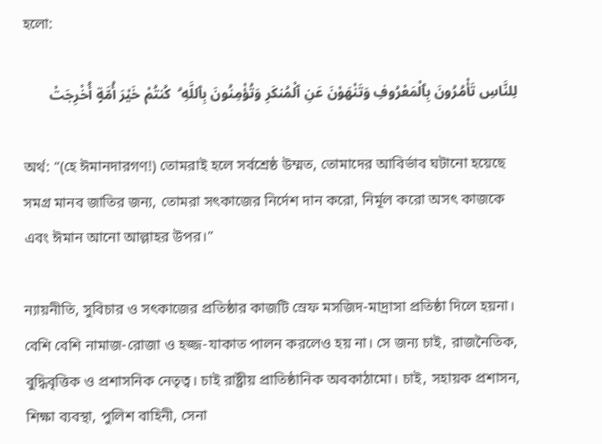হলো:

لِلنَّاسِ تَأْمُرُونَ بِٱلْمَعْرُوفِ وَتَنْهَوْنَ عَنِ ٱلْمُنكَرِ وَتُؤْمِنُونَ بِٱللَّهِ ۗ  كُنتُمْ خَيْرَ أُمَّةٍ أُخْرِجَتْ

অর্থ: “(হে ঈমানদারগণ!) তোমরাই হলে সর্বশ্রেষ্ঠ উম্মত, তোমাদের আবির্ভাব ঘটানো হয়েছে সমগ্র মানব জাতির জন্য, তোমরা সৎকাজের নির্দেশ দান করো, নির্মূল করো অসৎ কাজকে এবং ঈমান আনো আল্লাহর উপর।”

ন্যায়নীতি, সুবিচার ও সৎকাজের প্রতিষ্ঠার কাজটি স্রেফ মসজিদ-মাদ্রাসা প্রতিষ্ঠা দিলে হয়না। বেশি বেশি নামাজ-রোজা ও হজ্জ-যাকাত পালন করলেও হয় না। সে জন্য চাই, রাজনৈতিক, বুদ্ধিবৃত্তিক ও প্রশাসনিক নেতৃত্ব। চাই রাষ্ট্রীয় প্রাতিষ্ঠানিক অবকাঠামো। চাই, সহায়ক প্রশাসন, শিক্ষা ব্যবস্থা, পুলিশ বাহিনী, সেনা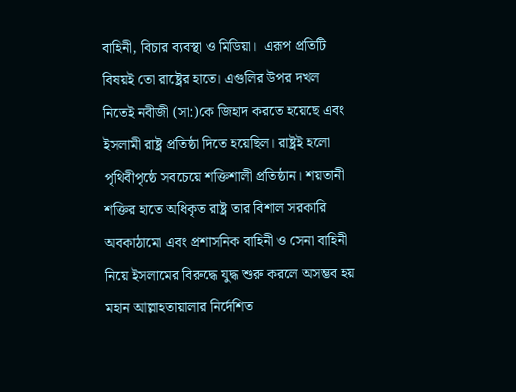বাহিনী, বিচার ব্যবস্থা ও মিডিয়া।  এরূপ প্রতিটি বিষয়ই তো রাষ্ট্রের হাতে। এগুলির উপর দখল নিতেই নবীজী (সা:)কে জিহাদ করতে হয়েছে এবং ইসলামী রাষ্ট্র প্রতিষ্ঠা দিতে হয়েছিল। রাষ্ট্রই হলো পৃথিবীপৃষ্ঠে সবচেয়ে শক্তিশালী প্রতিষ্ঠান। শয়তানী শক্তির হাতে অধিকৃত রাষ্ট্র তার বিশাল সরকারি অবকাঠামো এবং প্রশাসনিক বাহিনী ও সেনা বাহিনী নিয়ে ইসলামের বিরুদ্ধে যুদ্ধ শুরু করলে অসম্ভব হয় মহান আল্লাহতায়ালার নির্দেশিত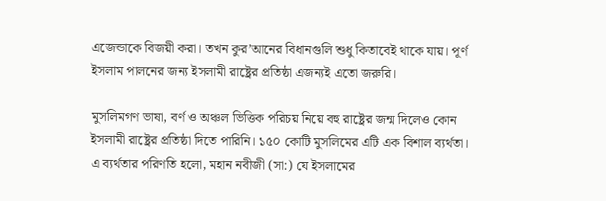এজেন্ডাকে বিজয়ী করা। তখন কুর’আনের বিধানগুলি শুধু কিতাবেই থাকে যায়। পূর্ণ ইসলাম পালনের জন্য ইসলামী রাষ্ট্রের প্রতিষ্ঠা এজন্যই এতো জরুরি।

মুসলিমগণ ভাষা, বর্ণ ও অঞ্চল ভিত্তিক পরিচয় নিয়ে বহু রাষ্ট্রের জন্ম দিলেও কোন ইসলামী রাষ্ট্রের প্রতিষ্ঠা দিতে পারিনি। ১৫০ কোটি মুসলিমের এটি এক বিশাল ব্যর্থতা। এ ব্যর্থতার পরিণতি হলো, মহান নবীজী (সা:) যে ইসলামের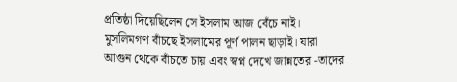প্রতিষ্ঠা দিয়েছিলেন সে ইসলাম আজ বেঁচে নাই। মুসলিমগণ বাঁচছে ইসলামের পূর্ণ পালন ছাড়াই। যারা আগুন থেকে বাঁচতে চায় এবং স্বপ্ন দেখে জান্নতের -তাদের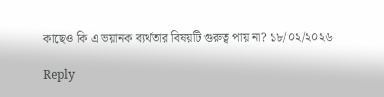কাছেও কি এ ভয়ানক ব্যর্থতার বিষয়টি গুরুত্ব পায় না? ১৮‌/০২/২০২৬

Reply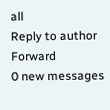all
Reply to author
Forward
0 new messages